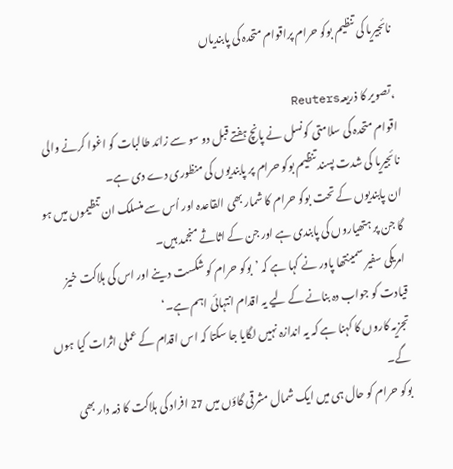نائجیریا کی تنظیم بوکو حرام پراقوام متحدہ کی پابندیاں

،تصویر کا ذریعہReuters
اقوام متحدہ کی سلامتی کونسل نے پانچ ہفتے قبل دو سو سے زائد طالبات کو اغوا کرنے والی نائجیریا کی شدت پسند تنظیم بوکو حرام پر پابندیوں کی منظوری دے دی ہے۔
ان پابندیوں کے تحت بوکو حرام کا شمار بھی القاعدہ اور اُس سے منسلک ان تنظیموں میں ہو گا جن پر ہتھیاروں کی پابندی ہے اور جن کے اثاثے منجمد ہیں۔
امریکی سفیر سمینتھا پاور نے کہا ہے کہ ’بوکو حرام کو شکست دینے اور اس کی ہلاکت خیز قیادت کو جواب دہ بنانے کے لیے یہ اقدام انتہائی اہم ہے۔‘
تجزیہ کاروں کا کہنا ہے کہ یہ اندازہ نہیں لگایا جا سکتا کہ اس اقدام کے عملی اثرات کیا ہوں گے۔
بوکو حرام کو حال ہی میں ایک شمال مشرقی گاؤں میں 27 افراد کی ہلاکت کا ذمہ دار بھی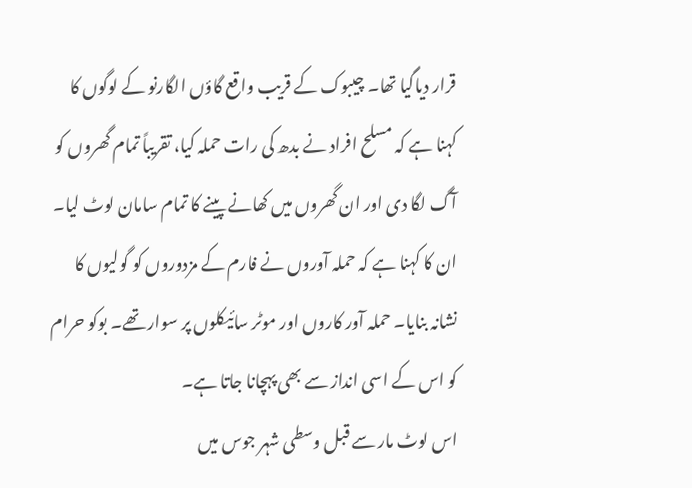قرار دیاگیا تھا۔ چیبوک کے قریب واقع گاؤں الگارنو کے لوگوں کا کہنا ہے کہ مسلح افراد نے بدھ کی رات حملہ کیا، تقریباً تمام گھروں کو آگ لگا دی اور ان گھروں میں کھانے پینے کا تمام سامان لوٹ لیا۔
ان کا کہنا ہے کہ حملہ آوروں نے فارم کے مزدوروں کو گولیوں کا نشانہ بنایا۔ حملہ آور کاروں اور موٹر سائیکلوں پر سوار تھے۔ بوکو حرام کو اس کے اسی انداز سے بھی پہچانا جاتا ہے۔
اس لوٹ مار سے قبل وسطی شہر جوس میں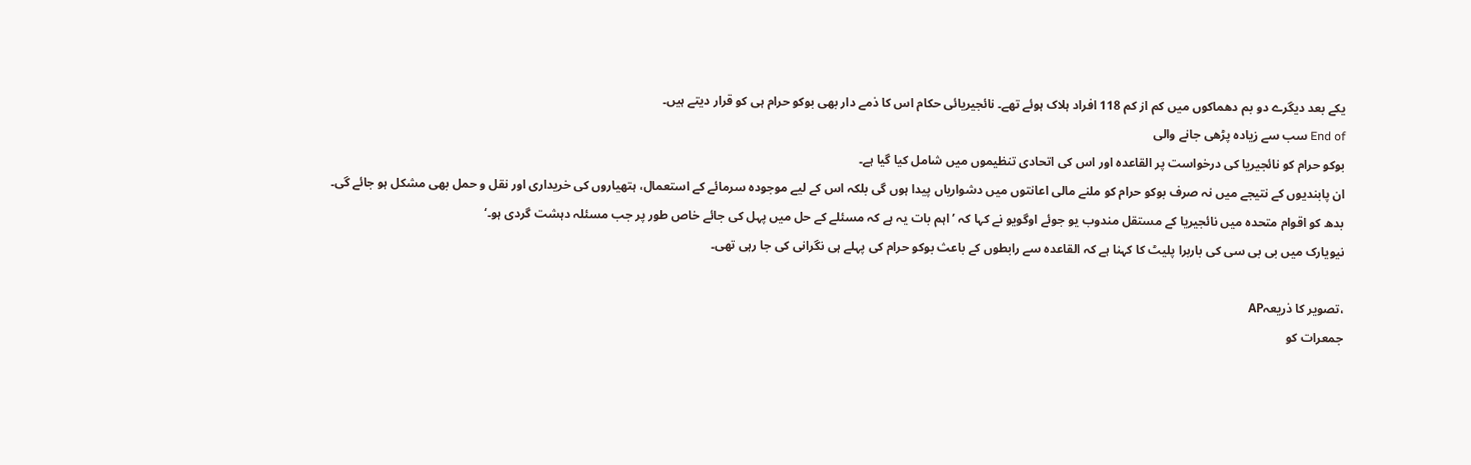یکے بعد دیگرے دو بم دھماکوں میں کم از کم 118 افراد ہلاک ہوئے تھے۔ نائجیریائی حکام اس کا ذمے دار بھی بوکو حرام ہی کو قرار دیتے ہیں۔
End of سب سے زیادہ پڑھی جانے والی
بوکو حرام کو نائجیریا کی درخواست پر القاعدہ اور اس کی اتحادی تنظیموں میں شامل کیا گیا ہے۔
ان پابندیوں کے نتیجے میں نہ صرف بوکو حرام کو ملنے مالی اعانتوں میں دشواریاں پیدا ہوں گی بلکہ اس کے لیے موجودہ سرمائے کے استعمال، ہتھیاروں کی خریداری اور نقل و حمل بھی مشکل ہو جائے گی۔
بدھ کو اقوام متحدہ میں نائجیریا کے مستقل مندوب یو جوئے اوگویو نے کہا کہ ’اہم بات یہ ہے کہ مسئلے کے حل میں پہل کی جائے خاص طور پر جب مسئلہ دہشت گردی ہو۔‘
نیویارک میں بی بی سی کی باربرا پلیٹ کا کہنا ہے کہ القاعدہ سے رابطوں کے باعث بوکو حرام کی پہلے ہی نگرانی کی جا رہی تھی۔

،تصویر کا ذریعہAP
جمعرات کو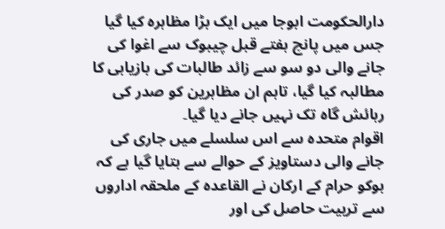دارالحکومت ابوجا میں ایک بڑا مظاہرہ کیا گیا جس میں پانچ ہفتے قبل چیبوک سے اغوا کی جانے والی دو سو سے زائد طالبات کی بازیابی کا مطالبہ کیا گیا، تاہم ان مظاہرین کو صدر کی رہائش گاہ تک نہیں جانے دیا گیا۔
اقوام متحدہ سے اس سلسلے میں جاری کی جانے والی دستاویز کے حوالے سے بتایا گیا ہے کہ بوکو حرام کے ارکان نے القاعدہ کے ملحقہ اداروں سے تربیت حاصل کی اور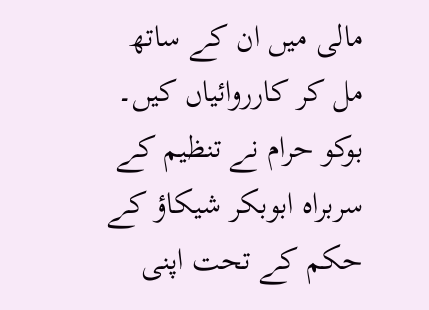مالی میں ان کے ساتھ مل کر کارروائیاں کیں۔
بوکو حرام نے تنظیم کے سربراہ ابوبکر شیکاؤ کے حکم کے تحت اپنی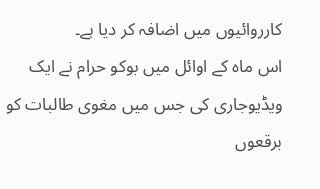کارروائیوں میں اضافہ کر دیا ہے۔
اس ماہ کے اوائل میں بوکو حرام نے ایک ویڈیوجاری کی جس میں مغوی طالبات کو برقعوں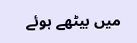میں بیٹھے ہوئے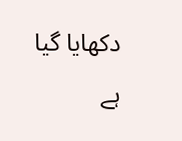دکھایا گیا ہے